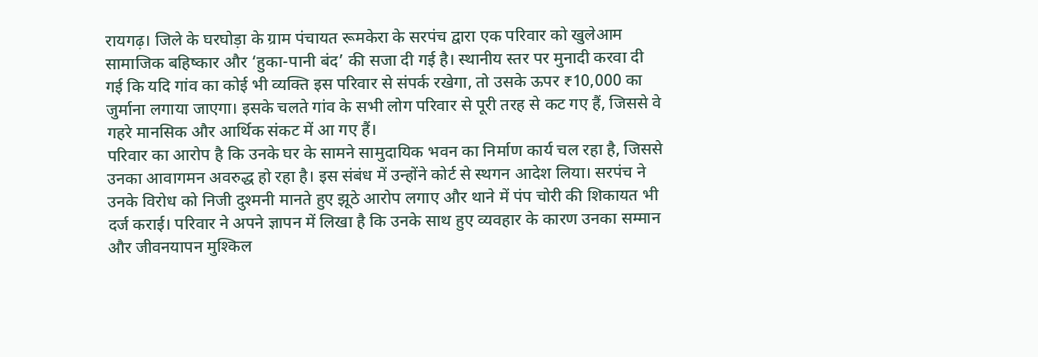रायगढ़। जिले के घरघोड़ा के ग्राम पंचायत रूमकेरा के सरपंच द्वारा एक परिवार को खुलेआम सामाजिक बहिष्कार और ‘हुका-पानी बंद’ की सजा दी गई है। स्थानीय स्तर पर मुनादी करवा दी गई कि यदि गांव का कोई भी व्यक्ति इस परिवार से संपर्क रखेगा, तो उसके ऊपर ₹10,000 का जुर्माना लगाया जाएगा। इसके चलते गांव के सभी लोग परिवार से पूरी तरह से कट गए हैं, जिससे वे गहरे मानसिक और आर्थिक संकट में आ गए हैं।
परिवार का आरोप है कि उनके घर के सामने सामुदायिक भवन का निर्माण कार्य चल रहा है, जिससे उनका आवागमन अवरुद्ध हो रहा है। इस संबंध में उन्होंने कोर्ट से स्थगन आदेश लिया। सरपंच ने उनके विरोध को निजी दुश्मनी मानते हुए झूठे आरोप लगाए और थाने में पंप चोरी की शिकायत भी दर्ज कराई। परिवार ने अपने ज्ञापन में लिखा है कि उनके साथ हुए व्यवहार के कारण उनका सम्मान और जीवनयापन मुश्किल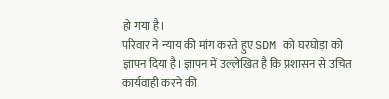हो गया है।
परिवार ने न्याय की मांग करते हुए SDM को घरघोड़ा को ज्ञापन दिया है। ज्ञापन में उल्लेखित है कि प्रशासन से उचित कार्यवाही करने की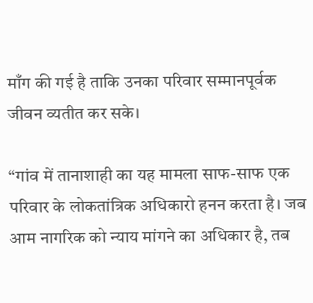माँग की गई है ताकि उनका परिवार सम्मानपूर्वक जीवन व्यतीत कर सके।

“गांव में तानाशाही का यह मामला साफ-साफ एक परिवार के लोकतांत्रिक अधिकारो हनन करता है। जब आम नागरिक को न्याय मांगने का अधिकार है, तब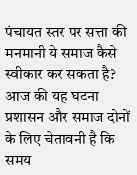पंचायत स्तर पर सत्ता की मनमानी ये समाज कैसे स्वीकार कर सकता है? आज की यह घटना प्रशासन और समाज दोनों के लिए चेतावनी है कि समय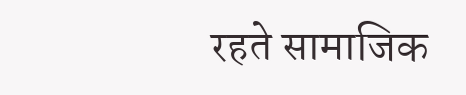रहते सामाजिक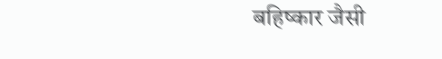बहिष्कार जैसी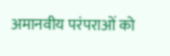अमानवीय परंपराओं को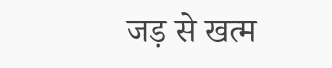जड़ से खत्म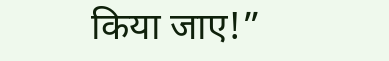किया जाए!”